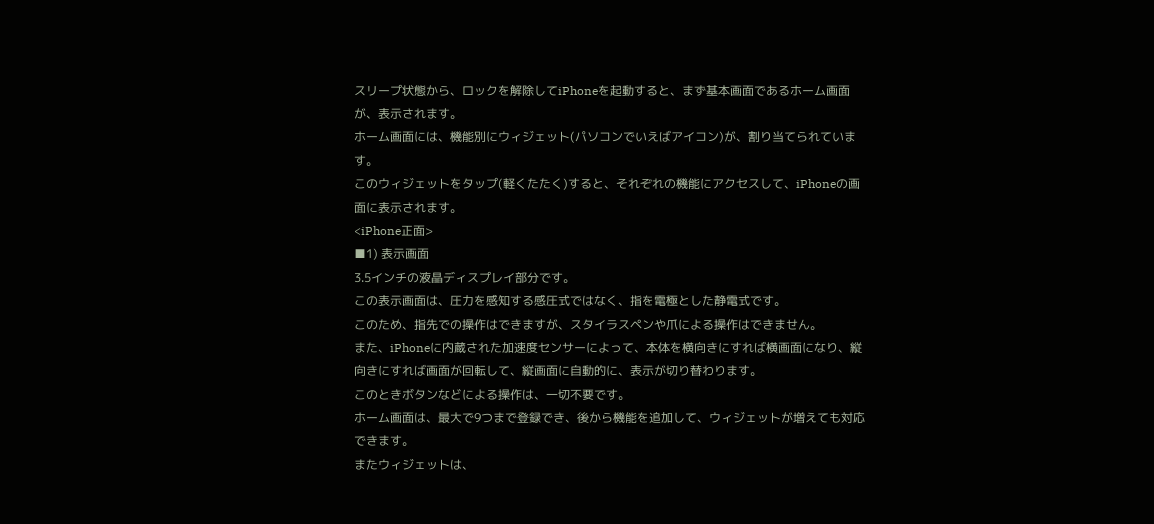スリープ状態から、ロックを解除してiPhoneを起動すると、まず基本画面であるホーム画面が、表示されます。
ホーム画面には、機能別にウィジェット(パソコンでいえばアイコン)が、割り当てられています。
このウィジェットをタップ(軽くたたく)すると、それぞれの機能にアクセスして、iPhoneの画面に表示されます。
<iPhone正面>
■1) 表示画面
3.5インチの液晶ディスプレイ部分です。
この表示画面は、圧力を感知する感圧式ではなく、指を電極とした静電式です。
このため、指先での操作はできますが、スタイラスペンや爪による操作はできません。
また、iPhoneに内蔵された加速度センサーによって、本体を横向きにすれば横画面になり、縦向きにすれば画面が回転して、縦画面に自動的に、表示が切り替わります。
このときボタンなどによる操作は、一切不要です。
ホーム画面は、最大で9つまで登録でき、後から機能を追加して、ウィジェットが増えても対応できます。
またウィジェットは、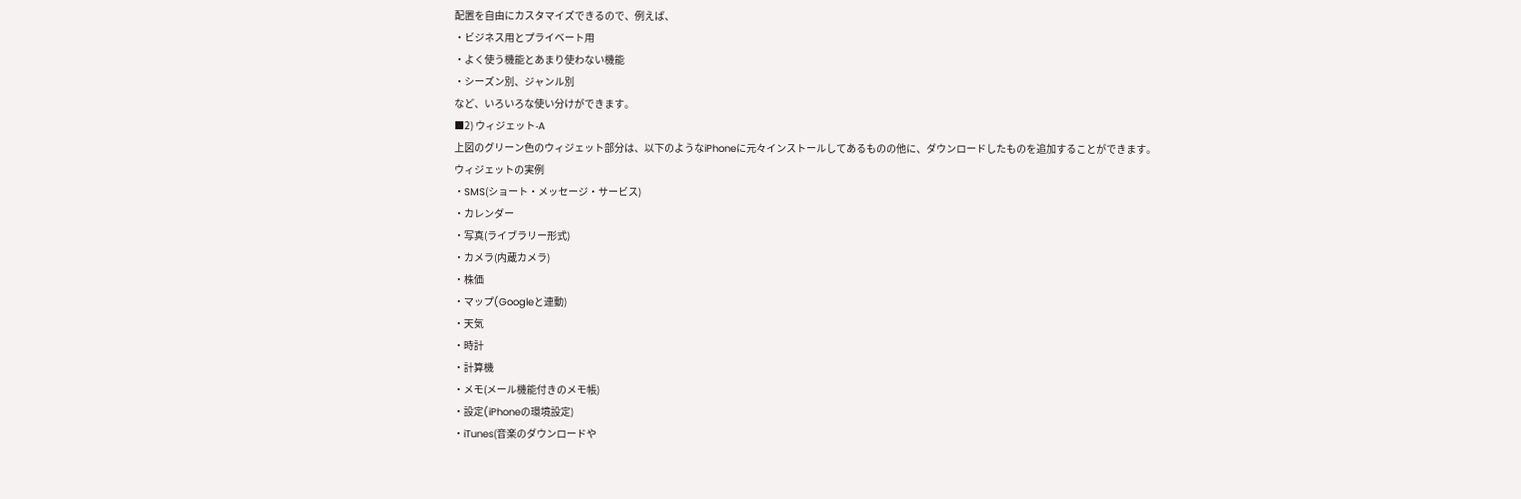配置を自由にカスタマイズできるので、例えば、
・ビジネス用とプライベート用
・よく使う機能とあまり使わない機能
・シーズン別、ジャンル別
など、いろいろな使い分けができます。
■2) ウィジェット-A
上図のグリーン色のウィジェット部分は、以下のようなiPhoneに元々インストールしてあるものの他に、ダウンロードしたものを追加することができます。
ウィジェットの実例
・SMS(ショート・メッセージ・サービス)
・カレンダー
・写真(ライブラリー形式)
・カメラ(内蔵カメラ)
・株価
・マップ(Googleと連動)
・天気
・時計
・計算機
・メモ(メール機能付きのメモ帳)
・設定(iPhoneの環境設定)
・iTunes(音楽のダウンロードや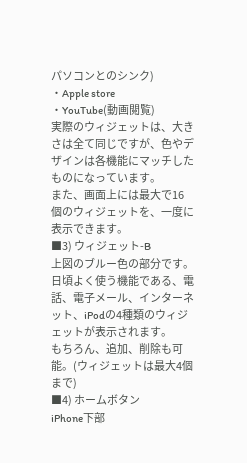パソコンとのシンク)
・Apple store
・YouTube(動画閲覧)
実際のウィジェットは、大きさは全て同じですが、色やデザインは各機能にマッチしたものになっています。
また、画面上には最大で16個のウィジェットを、一度に表示できます。
■3) ウィジェット-B
上図のブルー色の部分です。日頃よく使う機能である、電話、電子メール、インターネット、iPodの4種類のウィジェットが表示されます。
もちろん、追加、削除も可能。(ウィジェットは最大4個まで)
■4) ホームボタン
iPhone下部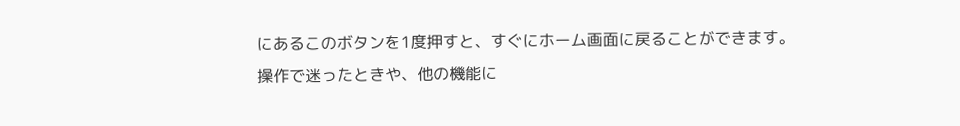にあるこのボタンを1度押すと、すぐにホーム画面に戻ることができます。
操作で迷ったときや、他の機能に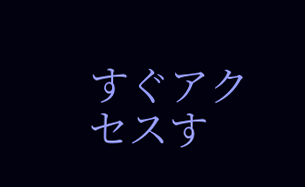すぐアクセスす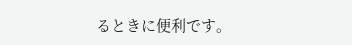るときに便利です。